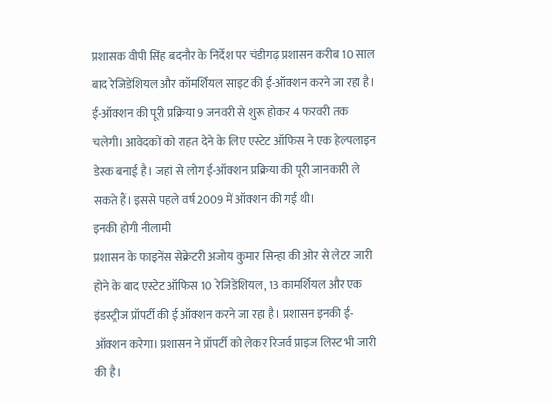प्रशासक वीपी सिंह बदनौर के निर्देश पर चंडीगढ़ प्रशासन करीब 10 साल बाद रेजिडेंशियल और कॉमर्शियल साइट की ई-ऑक्शन करने जा रहा है। ई-ऑक्शन की पूरी प्रक्रिया 9 जनवरी से शुरू होकर 4 फरवरी तक चलेगी। आवेदकों को राहत देने के लिए एस्टेट ऑफिस ने एक हेल्पलाइन डेस्क बनाई है। जहां से लोग ई-ऑक्शन प्रक्रिया की पूरी जानकारी ले सकते हैं। इससे पहले वर्ष 2009 में ऑक्शन की गई थी।
इनकी होगी नीलामी
प्रशासन के फाइनेंस सेक्रेटरी अजोय कुमार सिन्हा की ओर से लेटर जारी होने के बाद एस्टेट ऑफिस 10 रेजिडेंशियल, 13 कामर्शियल और एक इंडस्ट्रीज प्रॉपर्टी की ई ऑक्शन करने जा रहा है। प्रशासन इनकी ई-ऑक्शन करेगा। प्रशासन ने प्रॉपर्टी को लेकर रिजर्व प्राइज लिस्ट भी जारी की है।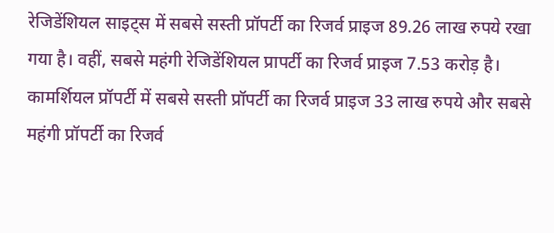रेजिडेंशियल साइट्स में सबसे सस्ती प्रॉपर्टी का रिजर्व प्राइज 89.26 लाख रुपये रखा गया है। वहीं, सबसे महंगी रेजिडेंशियल प्रापर्टी का रिजर्व प्राइज 7.53 करोड़ है। कामर्शियल प्रॉपर्टी में सबसे सस्ती प्रॉपर्टी का रिजर्व प्राइज 33 लाख रुपये और सबसे महंगी प्रॉपर्टी का रिजर्व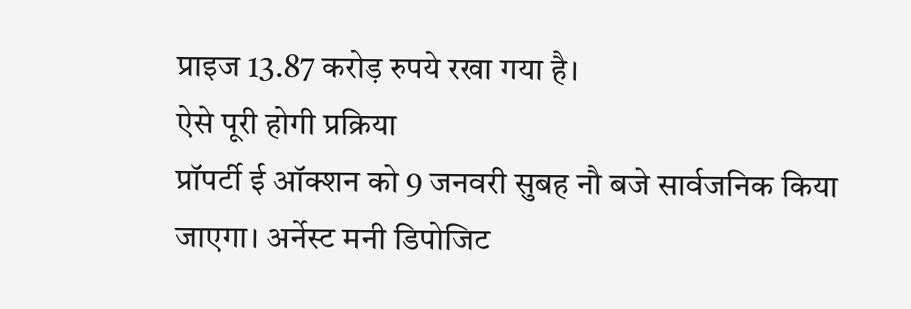प्राइज 13.87 करोड़ रुपये रखा गया है।
ऐसे पूरी होगी प्रक्रिया
प्रॉपर्टी ई ऑक्शन को 9 जनवरी सुबह नौ बजे सार्वजनिक किया जाएगा। अर्नेस्ट मनी डिपोजिट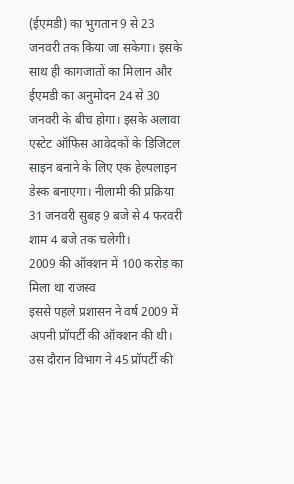(ईएमडी) का भुगतान 9 से 23 जनवरी तक किया जा सकेगा। इसके साथ ही कागजातों का मिलान और ईएमडी का अनुमोदन 24 से 30 जनवरी के बीच होगा। इसके अलावा एस्टेट ऑफिस आवेदकों के डिजिटल साइन बनाने के लिए एक हेल्पलाइन डेस्क बनाएगा। नीलामी की प्रक्रिया 31 जनवरी सुबह 9 बजे से 4 फरवरी शाम 4 बजे तक चलेगी।
2009 की ऑक्शन में 100 करोड़ का मिला था राजस्व
इससे पहले प्रशासन ने वर्ष 2009 में अपनी प्रॉपर्टी की ऑक्शन की थी। उस दौरान विभाग ने 45 प्रॉपर्टी की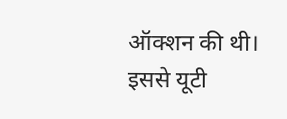ऑक्शन की थी। इससे यूटी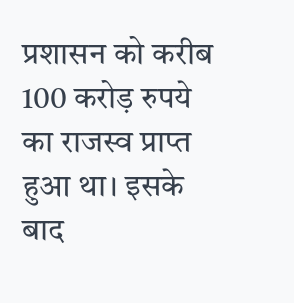प्रशासन को करीब 100 करोड़ रुपये का राजस्व प्राप्त हुआ था। इसके बाद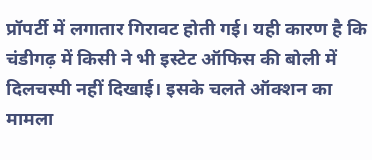प्रॉपर्टी में लगातार गिरावट होती गई। यही कारण है कि चंडीगढ़ में किसी ने भी इस्टेट ऑफिस की बोली में दिलचस्पी नहीं दिखाई। इसके चलते ऑक्शन का मामला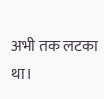अभी तक लटका था।